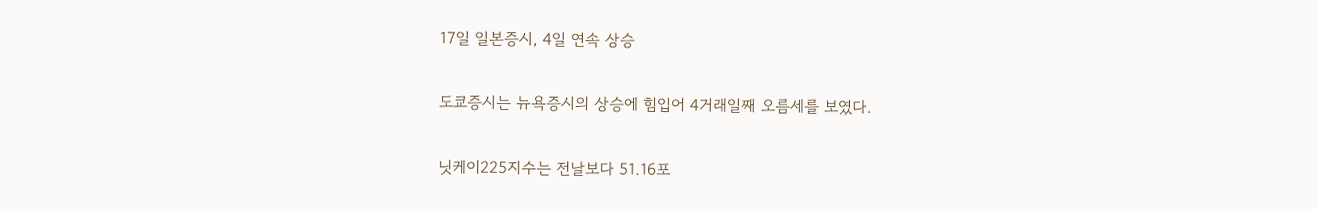17일 일본증시, 4일 연속 상승

도쿄증시는 뉴욕증시의 상승에 힘입어 4거래일째 오름세를 보였다.

닛케이225지수는 전날보다 51.16포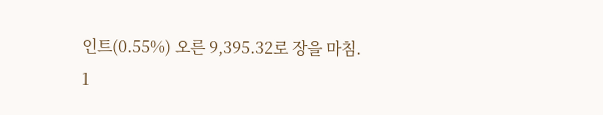인트(0.55%) 오른 9,395.32로 장을 마침.
1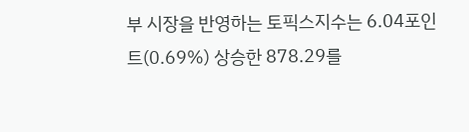부 시장을 반영하는 토픽스지수는 6.04포인트(0.69%) 상승한 878.29를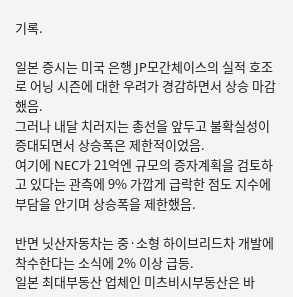기록.

일본 증시는 미국 은행 JP모간체이스의 실적 호조로 어닝 시즌에 대한 우려가 경감하면서 상승 마감했음.
그러나 내달 치러지는 총선을 앞두고 불확실성이 증대되면서 상승폭은 제한적이었음.
여기에 NEC가 21억엔 규모의 증자계획을 검토하고 있다는 관측에 9% 가깝게 급락한 점도 지수에 부담을 안기며 상승폭을 제한했음.

반면 닛산자동차는 중·소형 하이브리드차 개발에 착수한다는 소식에 2% 이상 급등.
일본 최대부동산 업체인 미츠비시부동산은 바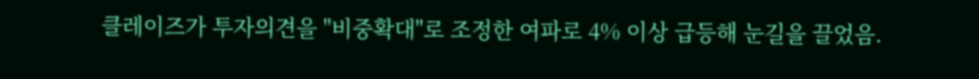클레이즈가 투자의견을 "비중확대"로 조정한 여파로 4% 이상 급등해 눈길을 끌었음.